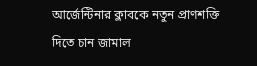আর্জেন্টিনার ক্লাবকে নতুন প্রাণশক্তি দিতে চান জামাল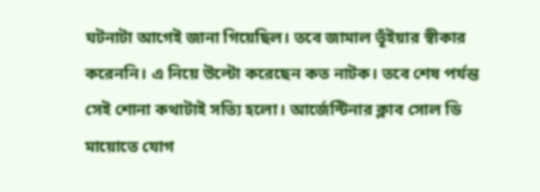ঘটনাটা আগেই জানা গিয়েছিল। তবে জামাল ভূঁইয়ার স্বীকার করেননি। এ নিয়ে উল্টো করেছেন কত নাটক। তবে শেষ পর্যন্ত সেই শোনা কথাটাই সত্যি হলো। আর্জেন্টিনার ক্লাব সোল ডি মায়োতে যোগ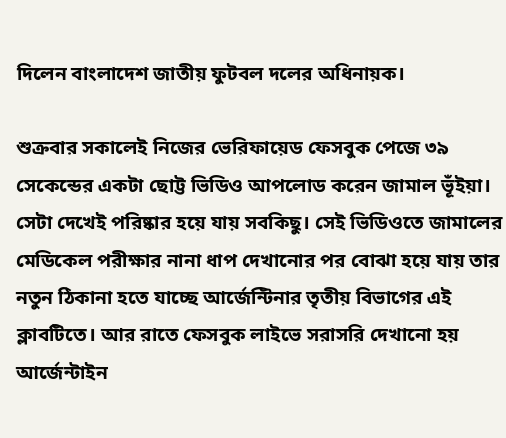দিলেন বাংলাদেশ জাতীয় ফুটবল দলের অধিনায়ক।

শুক্রবার সকালেই নিজের ভেরিফায়েড ফেসবুক পেজে ৩৯ সেকেন্ডের একটা ছোট্ট ভিডিও আপলোড করেন জামাল ভূঁইয়া। সেটা দেখেই পরিষ্কার হয়ে যায় সবকিছু। সেই ভিডিওতে জামালের মেডিকেল পরীক্ষার নানা ধাপ দেখানোর পর বোঝা হয়ে যায় তার নতুন ঠিকানা হতে যাচ্ছে আর্জেন্টিনার তৃতীয় বিভাগের এই ক্লাবটিতে। আর রাতে ফেসবুক লাইভে সরাসরি দেখানো হয় আর্জেন্টাইন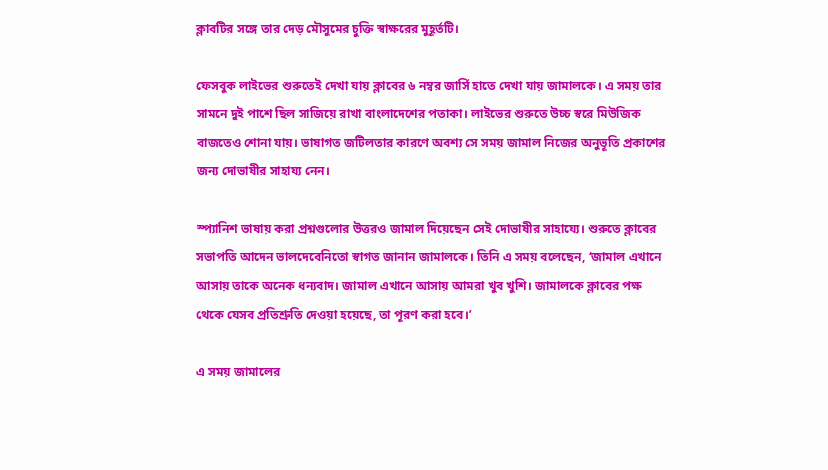ক্লাবটির সঙ্গে তার দেড় মৌসুমের চুক্তি স্বাক্ষরের মুহূর্তটি।

ফেসবুক লাইভের শুরুতেই দেখা যায় ক্লাবের ৬ নম্বর জার্সি হাতে দেখা যায় জামালকে। এ সময় তার সামনে দুই পাশে ছিল সাজিয়ে রাখা বাংলাদেশের পতাকা। লাইভের শুরুতে উচ্চ স্বরে মিউজিক বাজতেও শোনা যায়। ভাষাগত জটিলতার কারণে অবশ্য সে সময় জামাল নিজের অনুভূতি প্রকাশের জন্য দোভাষীর সাহায্য নেন।

স্প্যানিশ ভাষায় করা প্রশ্নগুলোর উত্তরও জামাল দিয়েছেন সেই দোভাষীর সাহায্যে। শুরুতে ক্লাবের সভাপতি আদেন ভালদেবেনিতো স্বাগত জানান জামালকে। তিনি এ সময় বলেছেন, ‘জামাল এখানে আসায় তাকে অনেক ধন্যবাদ। জামাল এখানে আসায় আমরা খুব খুশি। জামালকে ক্লাবের পক্ষ থেকে যেসব প্রতিশ্রুতি দেওয়া হয়েছে, তা পূরণ করা হবে।’

এ সময় জামালের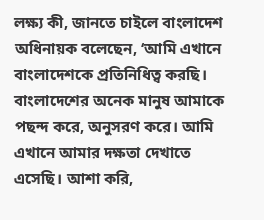লক্ষ্য কী, জানতে চাইলে বাংলাদেশ অধিনায়ক বলেছেন, ‘আমি এখানে বাংলাদেশকে প্রতিনিধিত্ব করছি। বাংলাদেশের অনেক মানুষ আমাকে পছন্দ করে, অনুসরণ করে। আমি এখানে আমার দক্ষতা দেখাতে এসেছি। আশা করি,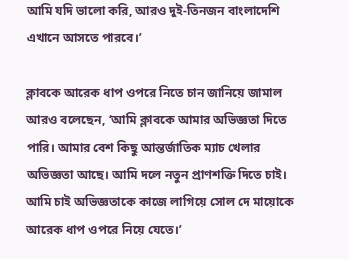আমি যদি ভালো করি, আরও দুই-তিনজন বাংলাদেশি এখানে আসতে পারবে।’

ক্লাবকে আরেক ধাপ ওপরে নিতে চান জানিয়ে জামাল আরও বলেছেন, ‘আমি ক্লাবকে আমার অভিজ্ঞতা দিতে পারি। আমার বেশ কিছু আন্তর্জাতিক ম্যাচ খেলার অভিজ্ঞতা আছে। আমি দলে নতুন প্রাণশক্তি দিতে চাই। আমি চাই অভিজ্ঞতাকে কাজে লাগিয়ে সোল দে মায়োকে আরেক ধাপ ওপরে নিয়ে যেতে।’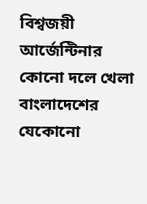বিশ্বজয়ী আর্জেন্টিনার কোনো দলে খেলা বাংলাদেশের যেকোনো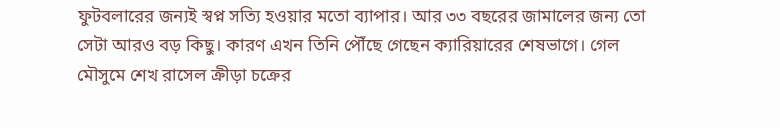ফুটবলারের জন্যই স্বপ্ন সত্যি হওয়ার মতো ব্যাপার। আর ৩৩ বছরের জামালের জন্য তো সেটা আরও বড় কিছু। কারণ এখন তিনি পৌঁছে গেছেন ক্যারিয়ারের শেষভাগে। গেল মৌসুমে শেখ রাসেল ক্রীড়া চক্রের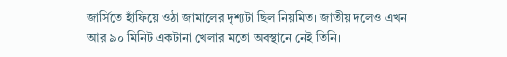জার্সিতে হাঁফিয়ে ওঠা জামালের দৃশ্যটা ছিল নিয়মিত। জাতীয় দলেও এখন আর ৯০ মিনিট একটানা খেলার মতো অবস্থানে নেই তিনি।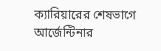ক্যারিয়ারের শেষভাগে আর্জেন্টিনার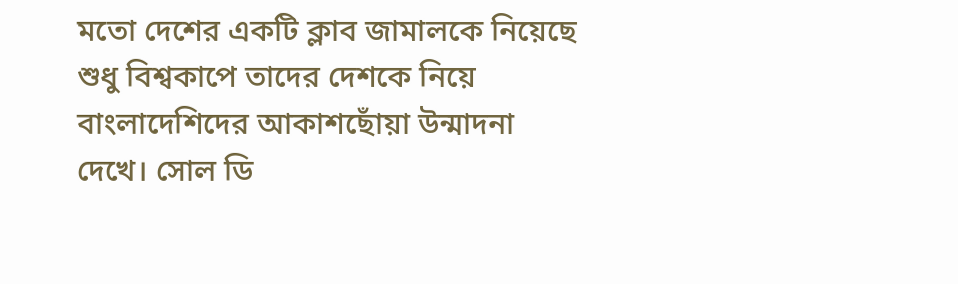মতো দেশের একটি ক্লাব জামালকে নিয়েছে শুধু বিশ্বকাপে তাদের দেশকে নিয়ে বাংলাদেশিদের আকাশছোঁয়া উন্মাদনা দেখে। সোল ডি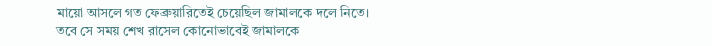মায়ো আসলে গত ফেব্রুয়ারিতেই চেয়েছিল জামালকে দলে নিতে। তবে সে সময় শেখ রাসেল কোনোভাবেই জামালকে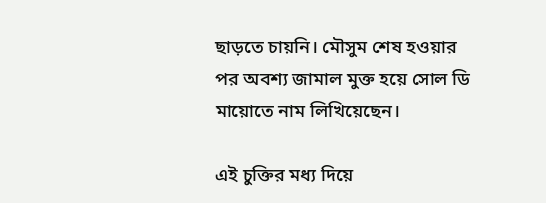ছাড়তে চায়নি। মৌসুম শেষ হওয়ার পর অবশ্য জামাল মুক্ত হয়ে সোল ডি মায়োতে নাম লিখিয়েছেন।

এই চুক্তির মধ্য দিয়ে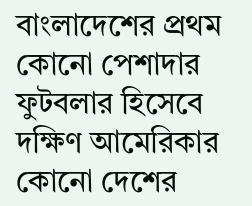বাংলাদেশের প্রথম কোনো পেশাদার ফুটবলার হিসেবে দক্ষিণ আমেরিকার কোনো দেশের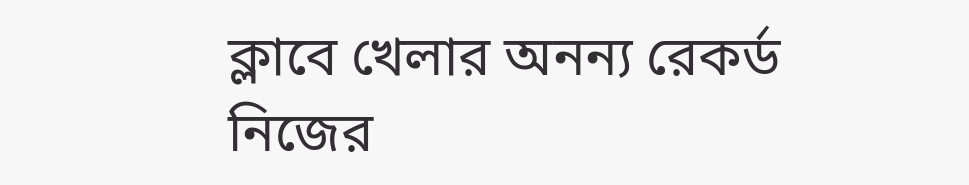ক্লাবে খেলার অনন্য রেকর্ড নিজের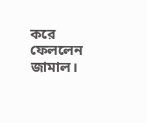করে ফেললেন জামাল।